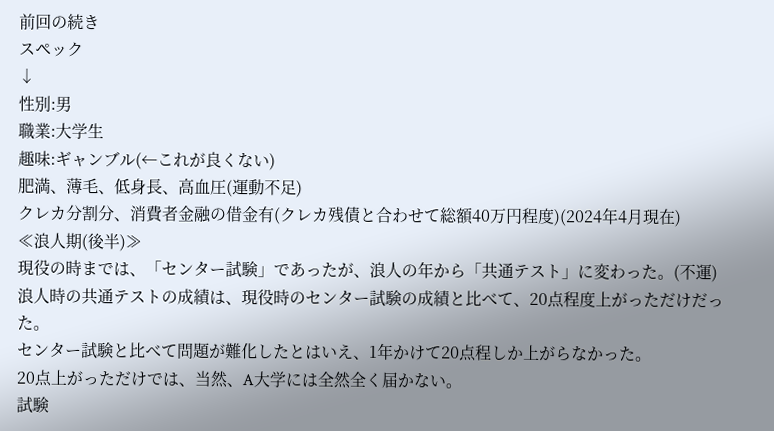前回の続き
スペック
↓
性別:男
職業:大学生
趣味:ギャンブル(←これが良くない)
肥満、薄毛、低身長、高血圧(運動不足)
クレカ分割分、消費者金融の借金有(クレカ残債と合わせて総額40万円程度)(2024年4月現在)
≪浪人期(後半)≫
現役の時までは、「センター試験」であったが、浪人の年から「共通テスト」に変わった。(不運)
浪人時の共通テストの成績は、現役時のセンター試験の成績と比べて、20点程度上がっただけだった。
センター試験と比べて問題が難化したとはいえ、1年かけて20点程しか上がらなかった。
20点上がっただけでは、当然、A大学には全然全く届かない。
試験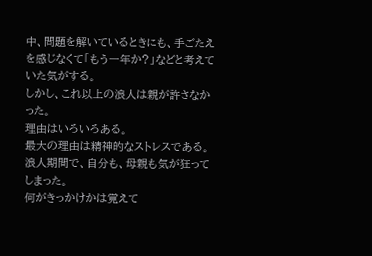中、問題を解いているときにも、手ごたえを感じなくて「もう一年か?」などと考えていた気がする。
しかし、これ以上の浪人は親が許さなかった。
理由はいろいろある。
最大の理由は精神的なストレスである。
浪人期間で、自分も、母親も気が狂ってしまった。
何がきっかけかは覚えて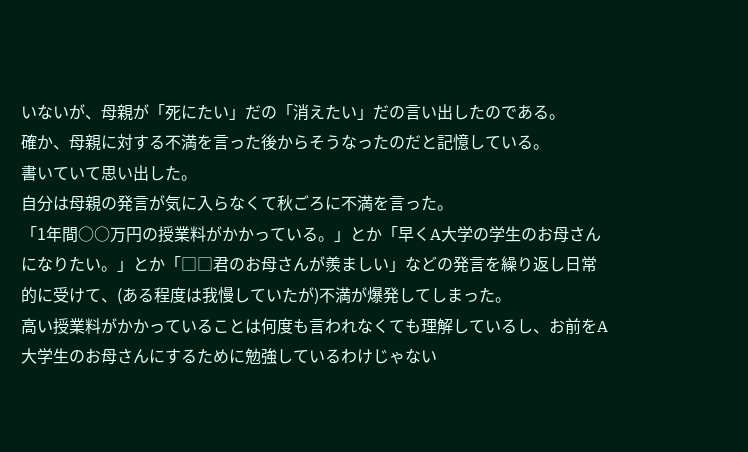いないが、母親が「死にたい」だの「消えたい」だの言い出したのである。
確か、母親に対する不満を言った後からそうなったのだと記憶している。
書いていて思い出した。
自分は母親の発言が気に入らなくて秋ごろに不満を言った。
「1年間○○万円の授業料がかかっている。」とか「早くA大学の学生のお母さんになりたい。」とか「□□君のお母さんが羨ましい」などの発言を繰り返し日常的に受けて、(ある程度は我慢していたが)不満が爆発してしまった。
高い授業料がかかっていることは何度も言われなくても理解しているし、お前をA大学生のお母さんにするために勉強しているわけじゃない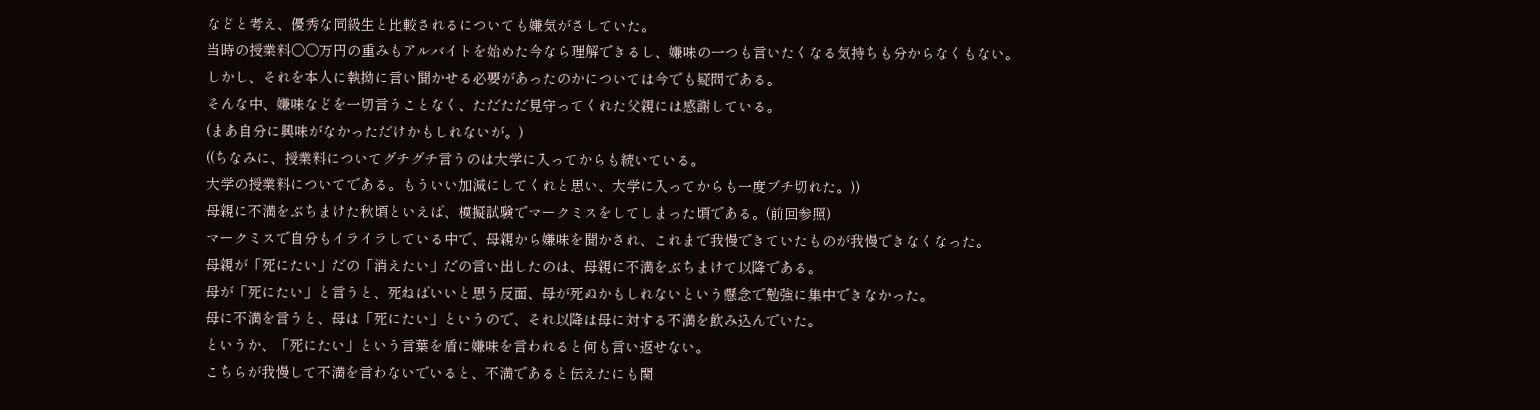などと考え、優秀な同級生と比較されるについても嫌気がさしていた。
当時の授業料○○万円の重みもアルバイトを始めた今なら理解できるし、嫌味の一つも言いたくなる気持ちも分からなくもない。
しかし、それを本人に執拗に言い聞かせる必要があったのかについては今でも疑問である。
そんな中、嫌味などを一切言うことなく、ただただ見守ってくれた父親には感謝している。
(まあ自分に興味がなかっただけかもしれないが。)
((ちなみに、授業料についてグチグチ言うのは大学に入ってからも続いている。
大学の授業料についてである。もういい加減にしてくれと思い、大学に入ってからも一度ブチ切れた。))
母親に不満をぶちまけた秋頃といえば、模擬試験でマークミスをしてしまった頃である。(前回参照)
マークミスで自分もイライラしている中で、母親から嫌味を聞かされ、これまで我慢できていたものが我慢できなくなった。
母親が「死にたい」だの「消えたい」だの言い出したのは、母親に不満をぶちまけて以降である。
母が「死にたい」と言うと、死ねばいいと思う反面、母が死ぬかもしれないという懸念で勉強に集中できなかった。
母に不満を言うと、母は「死にたい」というので、それ以降は母に対する不満を飲み込んでいた。
というか、「死にたい」という言葉を盾に嫌味を言われると何も言い返せない。
こちらが我慢して不満を言わないでいると、不満であると伝えたにも関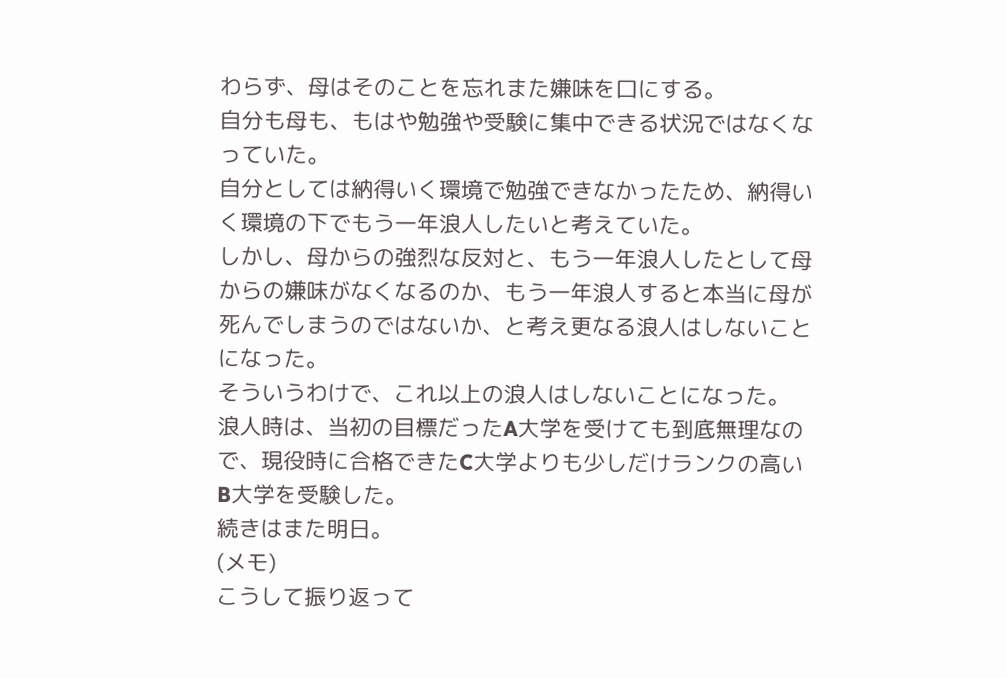わらず、母はそのことを忘れまた嫌味を口にする。
自分も母も、もはや勉強や受験に集中できる状況ではなくなっていた。
自分としては納得いく環境で勉強できなかったため、納得いく環境の下でもう一年浪人したいと考えていた。
しかし、母からの強烈な反対と、もう一年浪人したとして母からの嫌味がなくなるのか、もう一年浪人すると本当に母が死んでしまうのではないか、と考え更なる浪人はしないことになった。
そういうわけで、これ以上の浪人はしないことになった。
浪人時は、当初の目標だったA大学を受けても到底無理なので、現役時に合格できたC大学よりも少しだけランクの高いB大学を受験した。
続きはまた明日。
(メモ)
こうして振り返って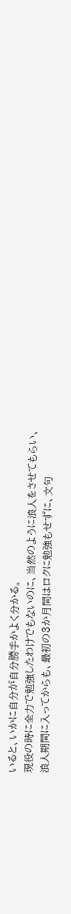いると、いかに自分が自分勝手かよく分かる。
現役の時に全力で勉強したわけでもないのに、当然のように浪人をさせてもらい、
浪人期間に入ってからも、最初の3か月間はロクに勉強もせずに、文句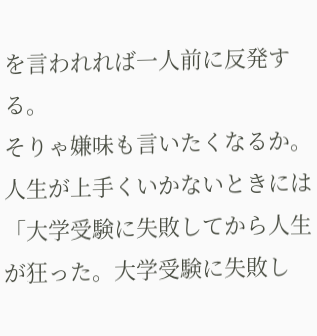を言われれば一人前に反発する。
そりゃ嫌味も言いたくなるか。
人生が上手くいかないときには「大学受験に失敗してから人生が狂った。大学受験に失敗し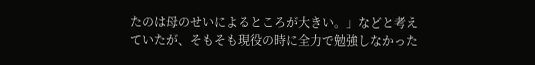たのは母のせいによるところが大きい。」などと考えていたが、そもそも現役の時に全力で勉強しなかった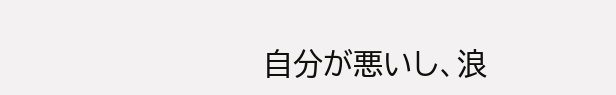自分が悪いし、浪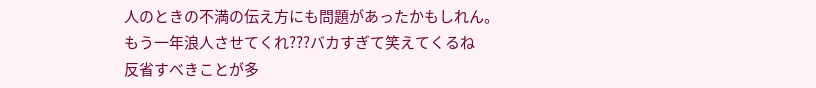人のときの不満の伝え方にも問題があったかもしれん。
もう一年浪人させてくれ???バカすぎて笑えてくるね
反省すべきことが多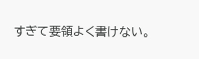すぎて要領よく書けない。